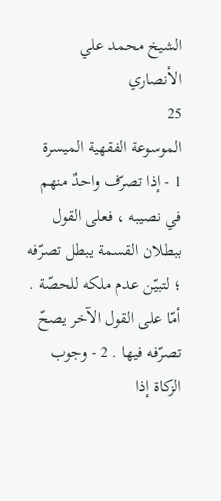الشيخ محمد علي الأنصاري
25
الموسوعة الفقهية الميسرة
1 - إذا تصرّف واحدٌ منهم في نصيبه ، فعلى القول ببطلان القسمة يبطل تصرّفه ؛ لتبيّن عدم ملكه للحصّة . أمّا على القول الآخر يصحّ تصرّفه فيها . 2 - وجوب الزكاة إذا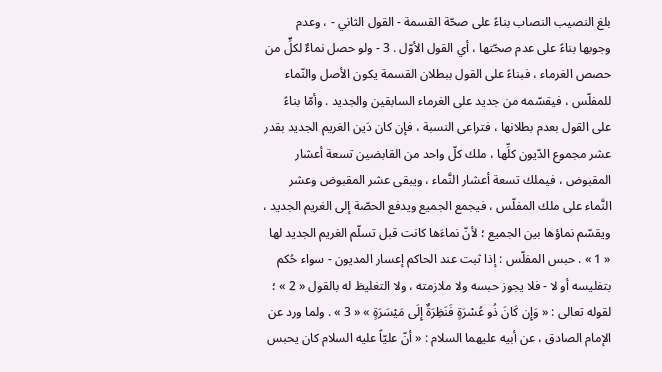بلغ النصيب النصاب بناءً على صحّة القسمة - القول الثاني - ، وعدم وجوبها بناءً على عدم صحّتها ، أي القول الأوّل . 3 - ولو حصل نماءٌ لكلٍّ من حصص الغرماء ، فبناءً على القول ببطلان القسمة يكون الأصل والنّماء للمفلّس ، فيقسّمه من جديد على الغرماء السابقين والجديد . وأمّا بناءً على القول بعدم بطلانها ، فتراعى النسبة ، فإن كان دَين الغريم الجديد بقدر عشر مجموع الدّيون كلِّها ، ملك كلّ واحد من القابضين تسعة أعشار المقبوض ، فيملك تسعة أعشار النَّماء ، ويبقى عشر المقبوض وعشر النَّماء على ملك المفلّس ، فيجمع الجميع ويدفع الحصّة إلى الغريم الجديد ، ويقسّم نماؤها بين الجميع ؛ لأنّ نماءَها كانت قبل تسلّم الغريم الجديد لها « 1 » . حبس المفلّس : إذا ثبت عند الحاكم إعسار المديون - سواء حُكم بتفليسه أو لا - فلا يجوز حبسه ولا ملازمته ، ولا التغليظ له بالقول « 2 » ؛ لقوله تعالى : « وَإِن كَانَ ذُو عُسْرَةٍ فَنَظِرَةٌ إِلَى مَيْسَرَةٍ » « 3 » . ولما ورد عن الإمام الصادق ، عن أبيه عليهما السلام : « أنّ عليّاً عليه السلام كان يحبس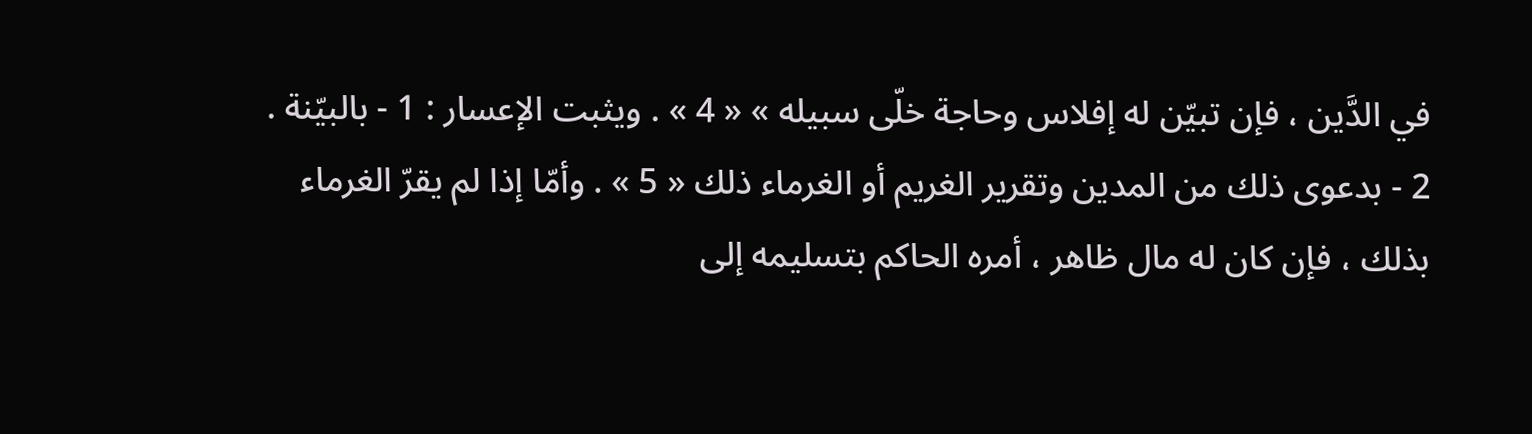في الدَّين ، فإن تبيّن له إفلاس وحاجة خلّى سبيله » « 4 » . ويثبت الإعسار : 1 - بالبيّنة . 2 - بدعوى ذلك من المدين وتقرير الغريم أو الغرماء ذلك « 5 » . وأمّا إذا لم يقرّ الغرماء بذلك ، فإن كان له مال ظاهر ، أمره الحاكم بتسليمه إلى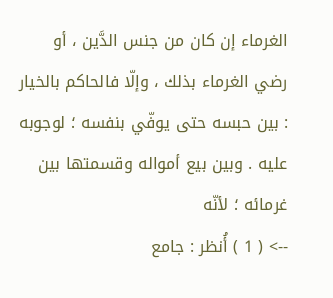الغرماء إن كان من جنس الدَّين ، أو رضي الغرماء بذلك ، وإلّا فالحاكم بالخيار : بين حبسه حتى يوفّي بنفسه ؛ لوجوبه عليه . وبين بيع أمواله وقسمتها بين غرمائه ؛ لأنّه
--> ( 1 ) أُنظر : جامع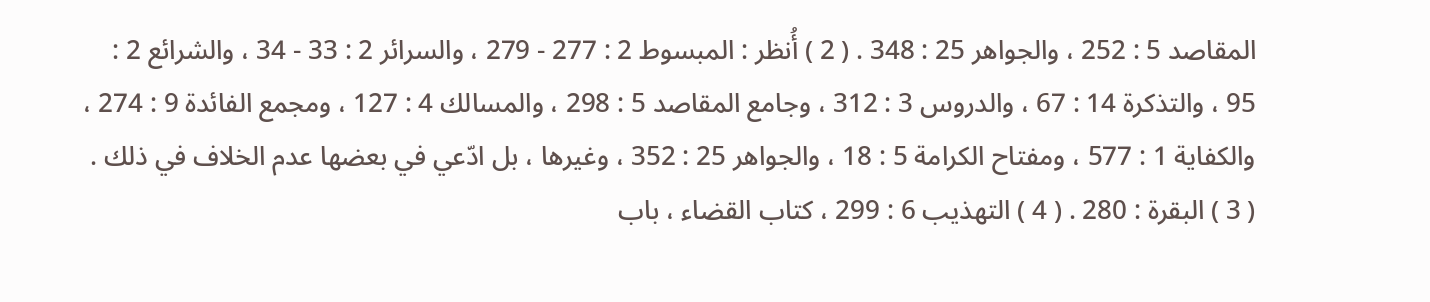المقاصد 5 : 252 ، والجواهر 25 : 348 . ( 2 ) أُنظر : المبسوط 2 : 277 - 279 ، والسرائر 2 : 33 - 34 ، والشرائع 2 : 95 ، والتذكرة 14 : 67 ، والدروس 3 : 312 ، وجامع المقاصد 5 : 298 ، والمسالك 4 : 127 ، ومجمع الفائدة 9 : 274 ، والكفاية 1 : 577 ، ومفتاح الكرامة 5 : 18 ، والجواهر 25 : 352 ، وغيرها ، بل ادّعي في بعضها عدم الخلاف في ذلك . ( 3 ) البقرة : 280 . ( 4 ) التهذيب 6 : 299 ، كتاب القضاء ، باب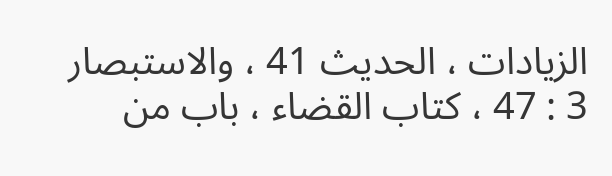الزيادات ، الحديث 41 ، والاستبصار 3 : 47 ، كتاب القضاء ، باب من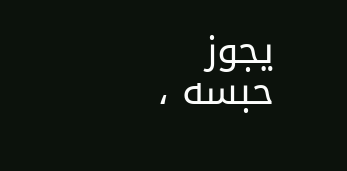يجوز حبسه ،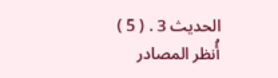الحديث 3 . ( 5 ) أُنظر المصادر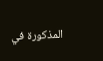المذكورة في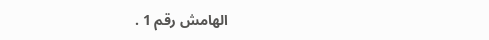الهامش رقم 1 .